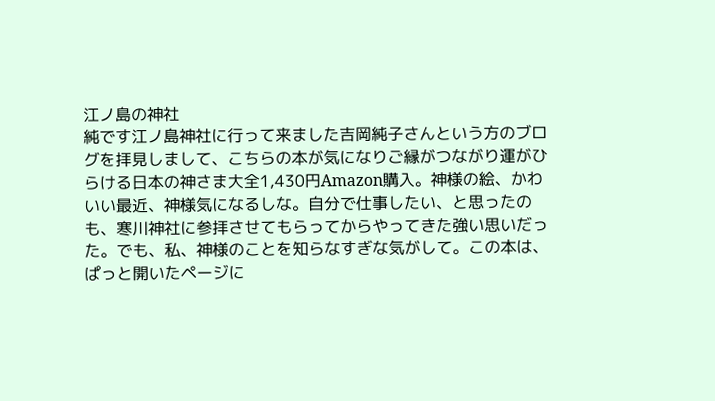江ノ島の神社
純です江ノ島神社に行って来ました吉岡純子さんという方のブログを拝見しまして、こちらの本が気になりご縁がつながり運がひらける日本の神さま大全1,430円Amazon購入。神様の絵、かわいい最近、神様気になるしな。自分で仕事したい、と思ったのも、寒川神社に参拝させてもらってからやってきた強い思いだった。でも、私、神様のことを知らなすぎな気がして。この本は、ぱっと開いたページに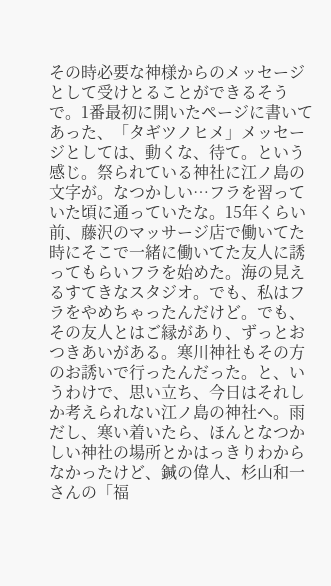その時必要な神様からのメッセージとして受けとることができるそうで。1番最初に開いたページに書いてあった、「タギツノヒメ」メッセージとしては、動くな、待て。という感じ。祭られている神社に江ノ島の文字が。なつかしい…フラを習っていた頃に通っていたな。15年くらい前、藤沢のマッサージ店で働いてた時にそこで一緒に働いてた友人に誘ってもらいフラを始めた。海の見えるすてきなスタジオ。でも、私はフラをやめちゃったんだけど。でも、その友人とはご縁があり、ずっとおつきあいがある。寒川神社もその方のお誘いで行ったんだった。と、いうわけで、思い立ち、今日はそれしか考えられない江ノ島の神社へ。雨だし、寒い着いたら、ほんとなつかしい神社の場所とかはっきりわからなかったけど、鍼の偉人、杉山和一さんの「福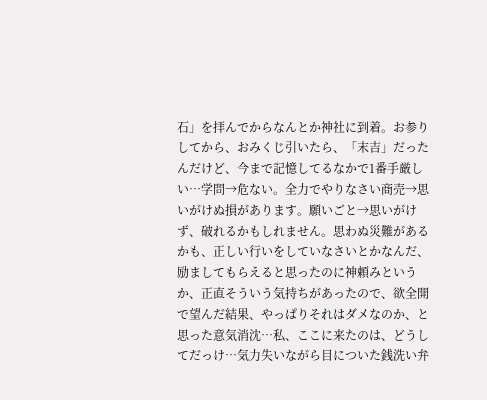石」を拝んでからなんとか神社に到着。お参りしてから、おみくじ引いたら、「末吉」だったんだけど、今まで記憶してるなかで1番手厳しい…学問→危ない。全力でやりなさい商売→思いがけぬ損があります。願いごと→思いがけず、破れるかもしれません。思わぬ災難があるかも、正しい行いをしていなさいとかなんだ、励ましてもらえると思ったのに神頼みというか、正直そういう気持ちがあったので、欲全開で望んだ結果、やっぱりそれはダメなのか、と思った意気消沈…私、ここに来たのは、どうしてだっけ…気力失いながら目についた銭洗い弁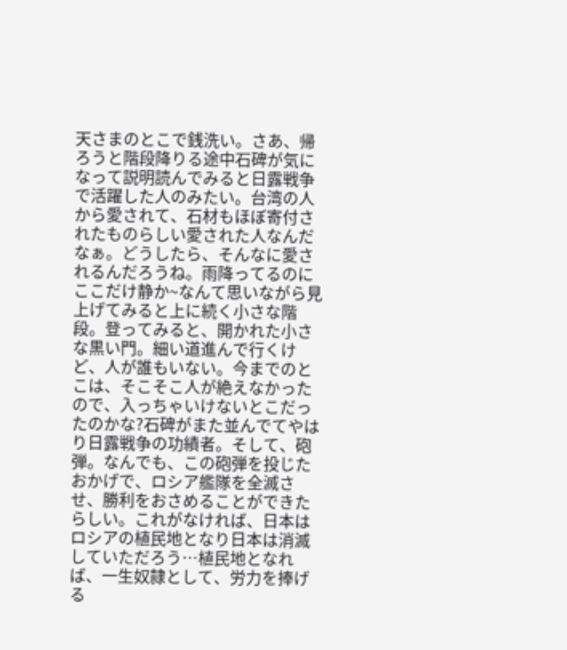天さまのとこで銭洗い。さあ、帰ろうと階段降りる途中石碑が気になって説明読んでみると日露戦争で活躍した人のみたい。台湾の人から愛されて、石材もほぼ寄付されたものらしい愛された人なんだなぁ。どうしたら、そんなに愛されるんだろうね。雨降ってるのにここだけ静か~なんて思いながら見上げてみると上に続く小さな階段。登ってみると、開かれた小さな黒い門。細い道進んで行くけど、人が誰もいない。今までのとこは、そこそこ人が絶えなかったので、入っちゃいけないとこだったのかな?石碑がまた並んでてやはり日露戦争の功績者。そして、砲弾。なんでも、この砲弾を投じたおかげで、ロシア艦隊を全滅させ、勝利をおさめることができたらしい。これがなければ、日本はロシアの植民地となり日本は消滅していただろう…植民地となれば、一生奴隷として、労力を捧げる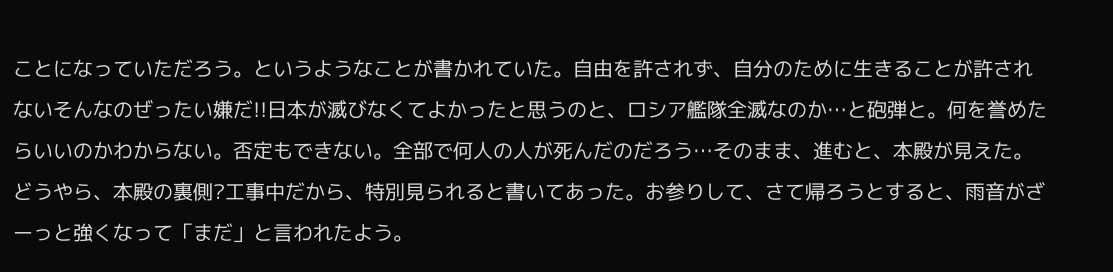ことになっていただろう。というようなことが書かれていた。自由を許されず、自分のために生きることが許されないそんなのぜったい嫌だ!!日本が滅びなくてよかったと思うのと、ロシア艦隊全滅なのか…と砲弾と。何を誉めたらいいのかわからない。否定もできない。全部で何人の人が死んだのだろう…そのまま、進むと、本殿が見えた。どうやら、本殿の裏側?工事中だから、特別見られると書いてあった。お参りして、さて帰ろうとすると、雨音がざーっと強くなって「まだ」と言われたよう。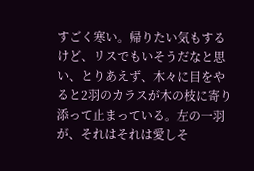すごく寒い。帰りたい気もするけど、リスでもいそうだなと思い、とりあえず、木々に目をやると2羽のカラスが木の枝に寄り添って止まっている。左の一羽が、それはそれは愛しそ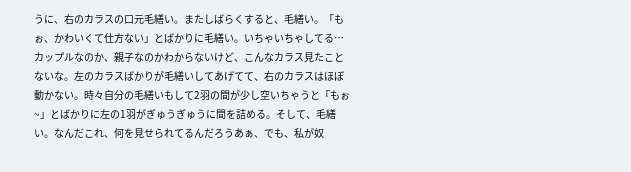うに、右のカラスの口元毛繕い。またしばらくすると、毛繕い。「もぉ、かわいくて仕方ない」とばかりに毛繕い。いちゃいちゃしてる…カップルなのか、親子なのかわからないけど、こんなカラス見たことないな。左のカラスばかりが毛繕いしてあげてて、右のカラスはほぼ動かない。時々自分の毛繕いもして2羽の間が少し空いちゃうと「もぉ~」とばかりに左の1羽がぎゅうぎゅうに間を詰める。そして、毛繕い。なんだこれ、何を見せられてるんだろうあぁ、でも、私が奴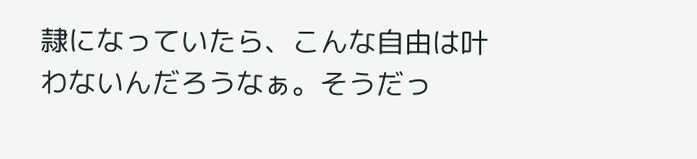隷になっていたら、こんな自由は叶わないんだろうなぁ。そうだっ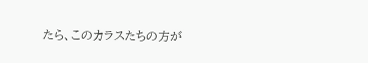たら、このカラスたちの方が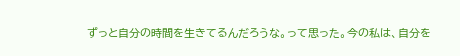ずっと自分の時間を生きてるんだろうな。って思った。今の私は、自分を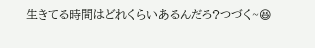生きてる時間はどれくらいあるんだろ?つづく~😆